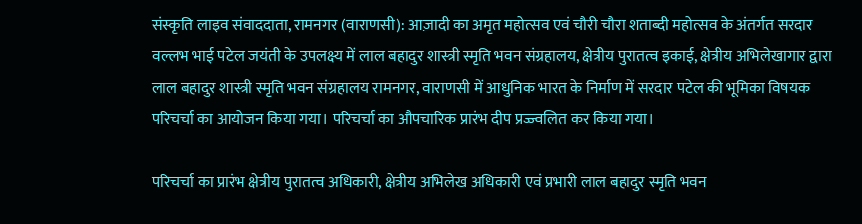संस्कृति लाइव संवाददाता, रामनगर (वाराणसी): आज़ादी का अमृत महोत्सव एवं चौरी चौरा शताब्दी महोत्सव के अंतर्गत सरदार वल्लभ भाई पटेल जयंती के उपलक्ष्य में लाल बहादुर शास्त्री स्मृति भवन संग्रहालय, क्षेत्रीय पुरातत्व इकाई, क्षेत्रीय अभिलेखागार द्वारा लाल बहादुर शास्त्री स्मृति भवन संग्रहालय रामनगर, वाराणसी में आधुनिक भारत के निर्माण में सरदार पटेल की भूमिका विषयक परिचर्चा का आयोजन किया गया। परिचर्चा का औपचारिक प्रारंभ दीप प्रज्ज्वलित कर किया गया।

परिचर्चा का प्रारंभ क्षेत्रीय पुरातत्व अधिकारी, क्षेत्रीय अभिलेख अधिकारी एवं प्रभारी लाल बहादुर स्मृति भवन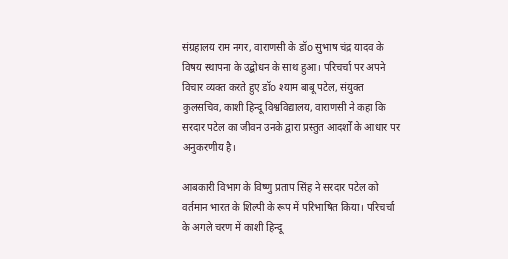संग्रहालय राम नगर, वाराणसी के डॉo सुभाष चंद्र यादव के विषय स्थापना के उद्बोधन के साथ हुआ। परिचर्चा पर अपने विचार व्यक्त करते हुए डॉo श्याम बाबू पटेल, संयुक्त कुलसचिव, काशी हिन्दू विश्वविद्यालय, वाराणसी ने कहा कि सरदार पटेल का जीवन उनके द्वारा प्रस्तुत आदर्शों के आधार पर अनुकरणीय है।

आबकारी विभाग के विष्णु प्रताप सिंह ने सरदार पटेल को वर्तमान भारत के शिल्पी के रूप में परिभाषित किया। परिचर्चा के अगले चरण में काशी हिन्दू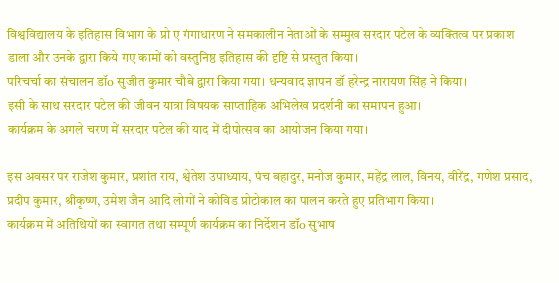विश्वविद्यालय के इतिहास विभाग के प्रो ए गंगाधारण ने समकालीन नेताओं के सम्मुख सरदार पटेल के व्यक्तित्व पर प्रकाश डाला और उनके द्वारा किये गए कामों को वस्तुनिष्ठ इतिहास की दृष्टि से प्रस्तुत किया।
परिचर्चा का संचालन डॉo सुजीत कुमार चौबे द्वारा किया गया। धन्यवाद ज्ञापन डॉ हरेन्द्र नारायण सिंह ने किया।
इसी के साथ सरदार पटेल की जीवन यात्रा विषयक साप्ताहिक अभिलेख प्रदर्शनी का समापन हुआ।
कार्यक्रम के अगले चरण में सरदार पटेल की याद में दीपोत्सव का आयोजन किया गया।

इस अवसर पर राजेश कुमार, प्रशांत राय, श्वेतेश उपाध्याय, पंच बहादुर, मनोज कुमार, महेंद्र लाल, विनय, वीरेंद्र, गणेश प्रसाद, प्रदीप कुमार, श्रीकृष्ण, उमेश जैन आदि लोगों ने कोविड प्रोटोकाल का पालन करते हुए प्रतिभाग किया।
कार्यक्रम में अतिथियों का स्वागत तथा सम्पूर्ण कार्यक्रम का निर्देशन डॉo सुभाष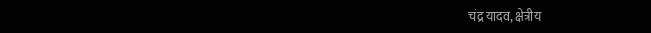चंद्र यादव, क्षेत्रीय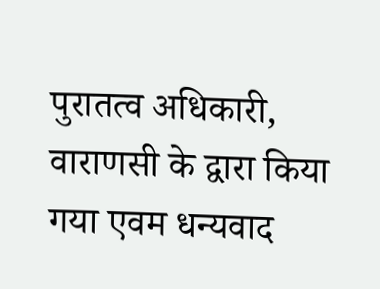पुरातत्व अधिकारी, वाराणसी के द्वारा किया गया एवम धन्यवाद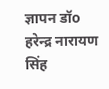ज्ञापन डॉo हरेन्द्र नारायण सिंह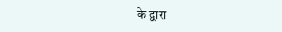के द्वारा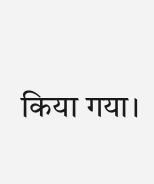किया गया।